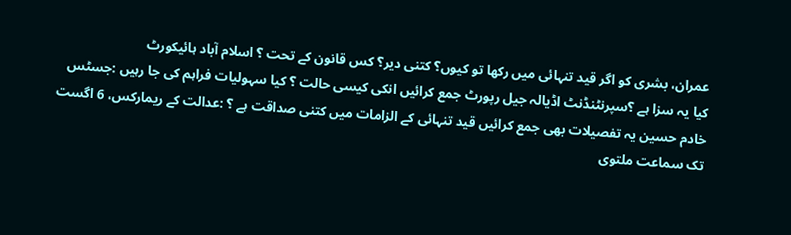عمران، بشری کو اگر قید تنہائی میں رکھا تو کیوں؟ کتنی دیر؟ کس قانون کے تحت ؟ اسلام آباد ہائیکورٹ
کیا یہ سزا ہے ؟سپرنٹنڈنٹ اڈیالہ جیل رپورٹ جمع کرائیں انکی کیسی حالت ؟ کیا سہولیات فراہم کی جا رہیں :جسٹس خادم حسین یہ تفصیلات بھی جمع کرائیں قید تنہائی کے الزامات میں کتنی صداقت ہے ؟ :عدالت کے ریمارکس، 6 اگست تک سماعت ملتوی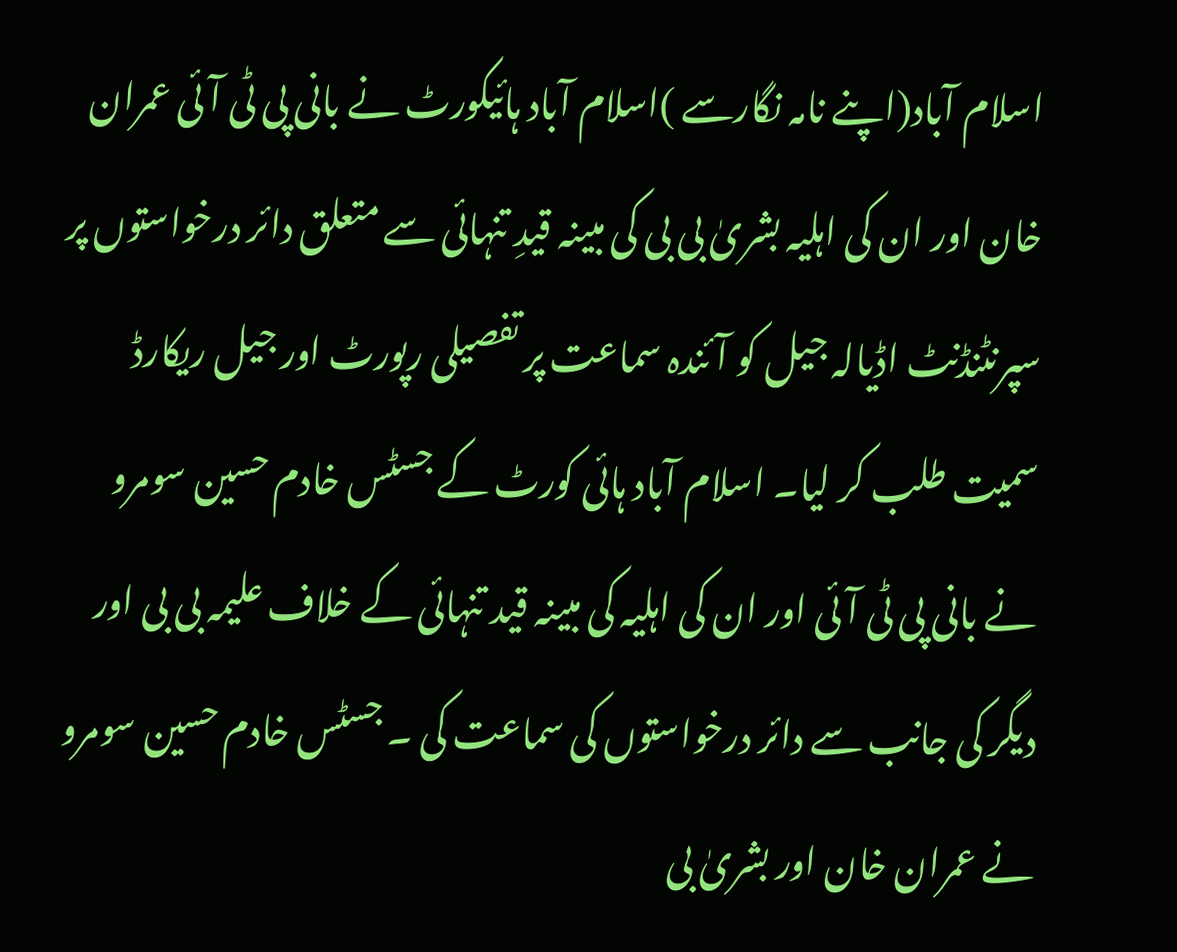اسلام آباد(اپنے نامہ نگارسے )اسلام آباد ہائیکورٹ نے بانی پی ٹی آئی عمران خان اور ان کی اہلیہ بشریٰ بی بی کی مبینہ قیدِ تنہائی سے متعلق دائر درخواستوں پر سپرنٹنڈنٹ اڈیالہ جیل کو آئندہ سماعت پر تفصیلی رپورٹ اور جیل ریکارڈ سمیت طلب کر لیا۔ اسلام آباد ہائی کورٹ کے جسٹس خادم حسین سومرو نے بانی پی ٹی آئی اور ان کی اہلیہ کی مبینہ قید تنہائی کے خلاف علیمہ بی بی اور دیگر کی جانب سے دائر درخواستوں کی سماعت کی ۔ جسٹس خادم حسین سومرو نے عمران خان اور بشریٰ بی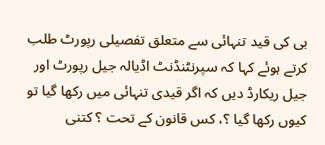بی کی قید تنہائی سے متعلق تفصیلی رپورٹ طلب کرتے ہوئے کہا کہ سپرنٹنڈنٹ اڈیالہ جیل رپورٹ اور جیل ریکارڈ دیں کہ اگر قیدی تنہائی میں رکھا گیا تو کیوں رکھا گیا ؟، کس قانون کے تحت ؟ کتنی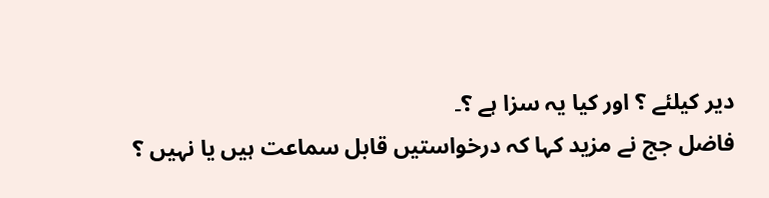دیر کیلئے ؟ اور کیا یہ سزا ہے ؟۔
فاضل جج نے مزید کہا کہ درخواستیں قابل سماعت ہیں یا نہیں ؟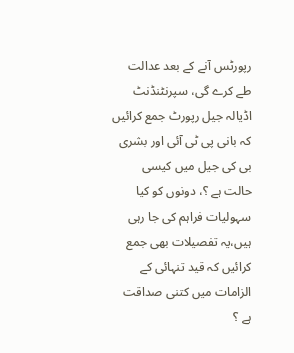رپورٹس آنے کے بعد عدالت طے کرے گی، سپرنٹنڈنٹ اڈیالہ جیل رپورٹ جمع کرائیں کہ بانی پی ٹی آئی اور بشری بی کی جیل میں کیسی حالت ہے ؟، دونوں کو کیا سہولیات فراہم کی جا رہی ہیں،یہ تفصیلات بھی جمع کرائیں کہ قید تنہائی کے الزامات میں کتنی صداقت ہے ؟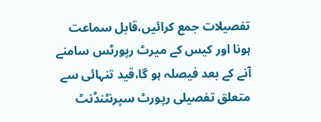تفصیلات جمع کرائیں،قابل سماعت ہونا اور کیس کے میرٹ رپورٹس سامنے آنے کے بعد فیصلہ ہو گا،قید تنہائی سے متعلق تفصیلی رپورٹ سپرنٹنڈنٹ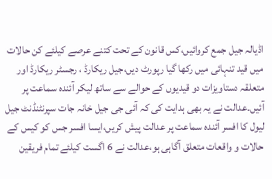اڈیالہ جیل جمع کروائیں،کس قانون کے تحت کتنے عرصے کیلئے کن حالات میں قید تنہائی میں رکھا گیا رپورٹ دیں،جیل ریکارڈ ، رجسٹر ریکارڈ اور متعلقہ دستاویزات دو قیدیوں کے حوالے سے ساتھ لیکر آئندہ سماعت پر آئیں۔عدالت نے یہ بھی ہدایت کی کہ آئی جی جیل خانہ جات سپرنٹنڈنٹ جیل لیول کا افسر آئندہ سماعت پر عدالت پیش کریں،ایسا افسر جس کو کیس کے حالات و واقعات متعلق آگاہی ہو،عدالت نے 6 اگست کیلئے تمام فریقین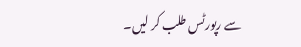سے رپورٹس طلب کر لیں۔